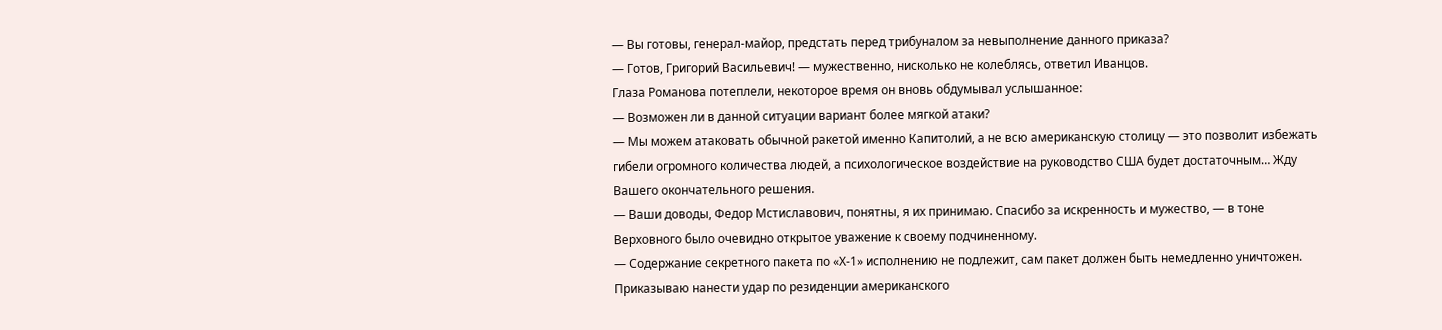— Вы готовы, генерал-майор, предстать перед трибуналом за невыполнение данного приказа?
— Готов, Григорий Васильевич! — мужественно, нисколько не колеблясь, ответил Иванцов.
Глаза Романова потеплели, некоторое время он вновь обдумывал услышанное:
— Возможен ли в данной ситуации вариант более мягкой атаки?
— Мы можем атаковать обычной ракетой именно Капитолий, а не всю американскую столицу — это позволит избежать гибели огромного количества людей, а психологическое воздействие на руководство США будет достаточным… Жду Вашего окончательного решения.
— Ваши доводы, Федор Мстиславович, понятны, я их принимаю. Спасибо за искренность и мужество, — в тоне Верховного было очевидно открытое уважение к своему подчиненному.
— Содержание секретного пакета по «Х-1» исполнению не подлежит, сам пакет должен быть немедленно уничтожен. Приказываю нанести удар по резиденции американского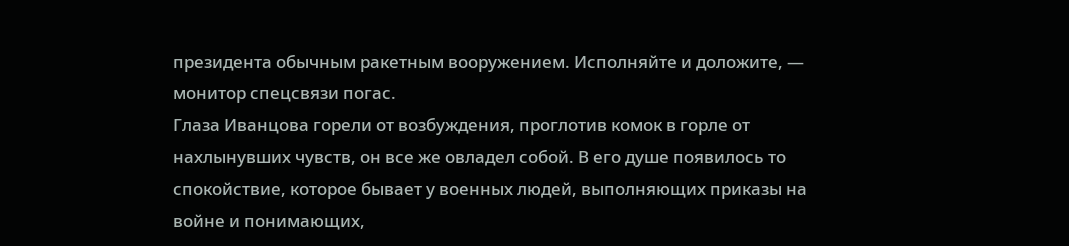президента обычным ракетным вооружением. Исполняйте и доложите, — монитор спецсвязи погас.
Глаза Иванцова горели от возбуждения, проглотив комок в горле от нахлынувших чувств, он все же овладел собой. В его душе появилось то спокойствие, которое бывает у военных людей, выполняющих приказы на войне и понимающих,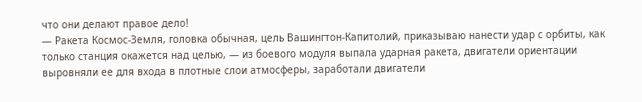что они делают правое дело!
— Ракета Космос-Земля, головка обычная, цель Вашингтон-Капитолий, приказываю нанести удар с орбиты, как только станция окажется над целью, — из боевого модуля выпала ударная ракета, двигатели ориентации выровняли ее для входа в плотные слои атмосферы, заработали двигатели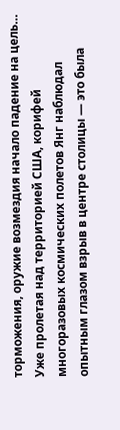торможения, оружие возмездия начало падение на цель…
Уже пролетая над территорией США, корифей многоразовых космических полетов Янг наблюдал опытным глазом взрыв в центре столицы — это была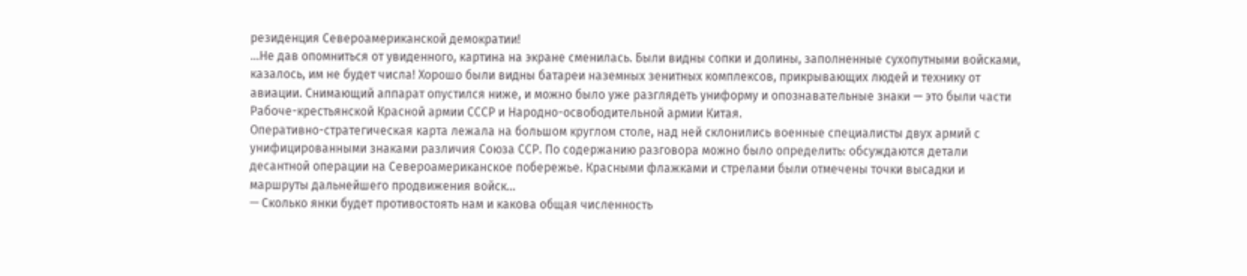резиденция Североамериканской демократии!
...Не дав опомниться от увиденного, картина на экране сменилась. Были видны сопки и долины, заполненные сухопутными войсками, казалось, им не будет числа! Хорошо были видны батареи наземных зенитных комплексов, прикрывающих людей и технику от авиации. Снимающий аппарат опустился ниже, и можно было уже разглядеть униформу и опознавательные знаки — это были части Рабоче-крестьянской Красной армии СССР и Народно-освободительной армии Китая.
Оперативно-стратегическая карта лежала на большом круглом столе, над ней склонились военные специалисты двух армий с унифицированными знаками различия Союза ССР. По содержанию разговора можно было определить: обсуждаются детали десантной операции на Североамериканское побережье. Красными флажками и стрелами были отмечены точки высадки и маршруты дальнейшего продвижения войск...
— Сколько янки будет противостоять нам и какова общая численность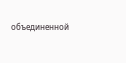объединенной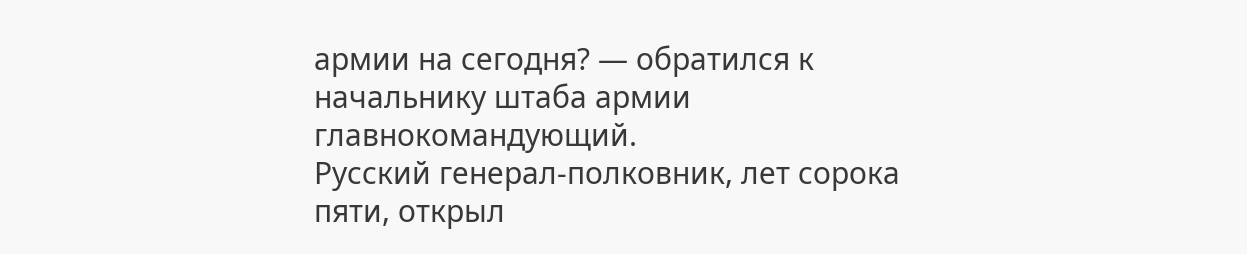армии на сегодня? — обратился к начальнику штаба армии главнокомандующий.
Русский генерал-полковник, лет сорока пяти, открыл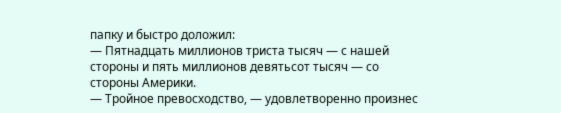папку и быстро доложил:
— Пятнадцать миллионов триста тысяч — с нашей стороны и пять миллионов девятьсот тысяч — со стороны Америки.
— Тройное превосходство, — удовлетворенно произнес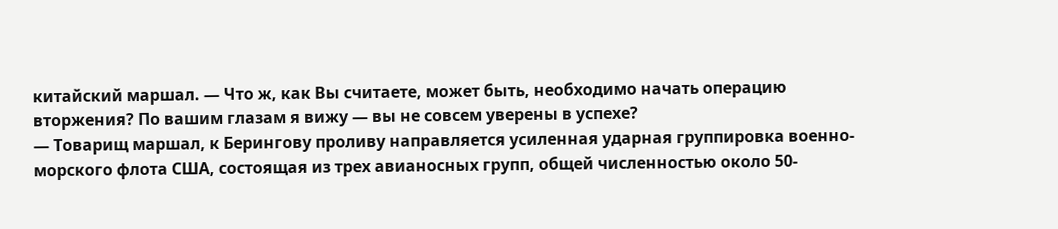китайский маршал. — Что ж, как Вы считаете, может быть, необходимо начать операцию вторжения? По вашим глазам я вижу — вы не совсем уверены в успехе?
— Товарищ маршал, к Берингову проливу направляется усиленная ударная группировка военно-морского флота США, состоящая из трех авианосных групп, общей численностью около 50-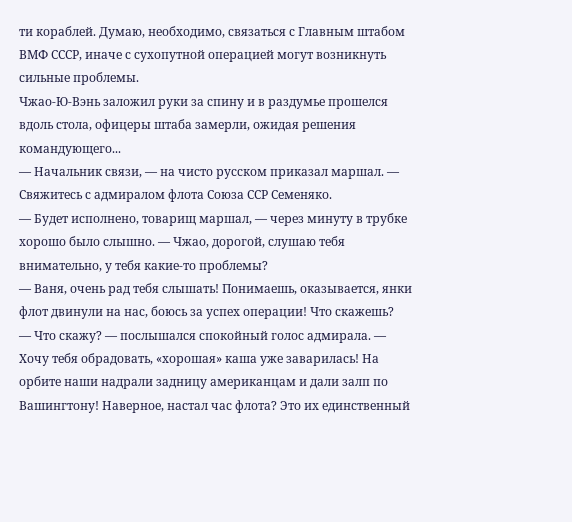ти кораблей. Думаю, необходимо, связаться с Главным штабом ВМФ СССР, иначе с сухопутной операцией могут возникнуть сильные проблемы.
Чжао-Ю-Вэнь заложил руки за спину и в раздумье прошелся вдоль стола, офицеры штаба замерли, ожидая решения командующего...
— Начальник связи, — на чисто русском приказал маршал. — Свяжитесь с адмиралом флота Союза ССР Семеняко.
— Будет исполнено, товарищ маршал, — через минуту в трубке хорошо было слышно. — Чжао, дорогой, слушаю тебя внимательно, у тебя какие-то проблемы?
— Ваня, очень рад тебя слышать! Понимаешь, оказывается, янки флот двинули на нас, боюсь за успех операции! Что скажешь?
— Что скажу? — послышался спокойный голос адмирала. — Хочу тебя обрадовать, «хорошая» каша уже заварилась! На орбите наши надрали задницу американцам и дали залп по Вашингтону! Наверное, настал час флота? Это их единственный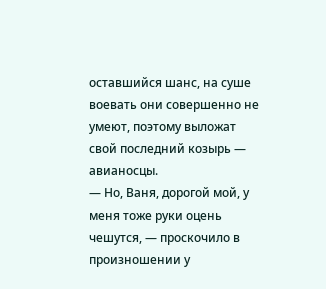оставшийся шанс, на суше воевать они совершенно не умеют, поэтому выложат свой последний козырь — авианосцы.
— Но, Ваня, дорогой мой, у меня тоже руки оцень чешутся, — проскочило в произношении у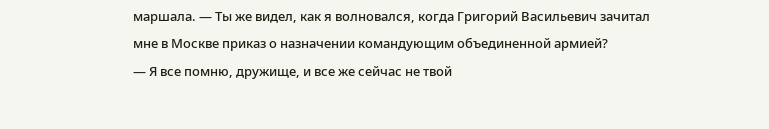маршала. — Ты же видел, как я волновался, когда Григорий Васильевич зачитал мне в Москве приказ о назначении командующим объединенной армией?
— Я все помню, дружище, и все же сейчас не твой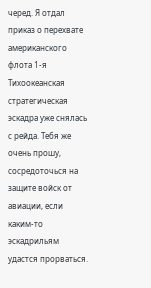черед. Я отдал приказ о перехвате американского флота 1-я Тихоокеанская стратегическая эскадра уже снялась с рейда. Тебя же очень прошу, сосредоточься на защите войск от авиации, если каким-то эскадрильям удастся прорваться.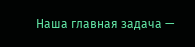Наша главная задача —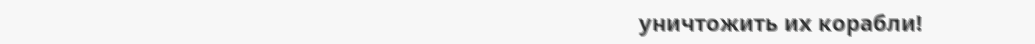уничтожить их корабли!